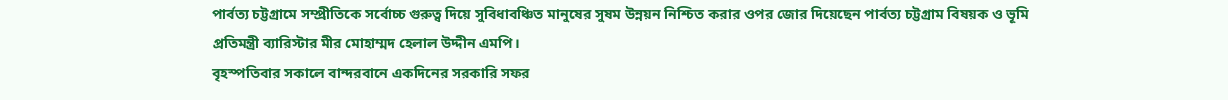পার্বত্য চট্টগ্রামে সম্প্রীতিকে সর্বোচ্চ গুরুত্ব দিয়ে সুবিধাবঞ্চিত মানুষের সুষম উন্নয়ন নিশ্চিত করার ওপর জোর দিয়েছেন পার্বত্য চট্টগ্রাম বিষয়ক ও ভূমি প্রতিমন্ত্রী ব্যারিস্টার মীর মোহাম্মদ হেলাল উদ্দীন এমপি।
বৃহস্পতিবার সকালে বান্দরবানে একদিনের সরকারি সফর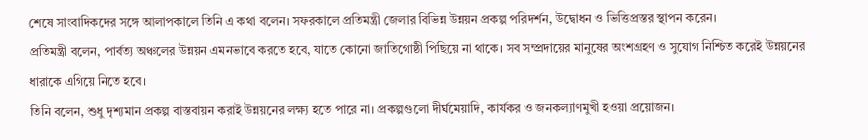শেষে সাংবাদিকদের সঙ্গে আলাপকালে তিনি এ কথা বলেন। সফরকালে প্রতিমন্ত্রী জেলার বিভিন্ন উন্নয়ন প্রকল্প পরিদর্শন, উদ্বোধন ও ভিত্তিপ্রস্তর স্থাপন করেন।
প্রতিমন্ত্রী বলেন, পার্বত্য অঞ্চলের উন্নয়ন এমনভাবে করতে হবে, যাতে কোনো জাতিগোষ্ঠী পিছিয়ে না থাকে। সব সম্প্রদায়ের মানুষের অংশগ্রহণ ও সুযোগ নিশ্চিত করেই উন্নয়নের ধারাকে এগিয়ে নিতে হবে।
তিনি বলেন, শুধু দৃশ্যমান প্রকল্প বাস্তবায়ন করাই উন্নয়নের লক্ষ্য হতে পারে না। প্রকল্পগুলো দীর্ঘমেয়াদি, কার্যকর ও জনকল্যাণমুখী হওয়া প্রয়োজন।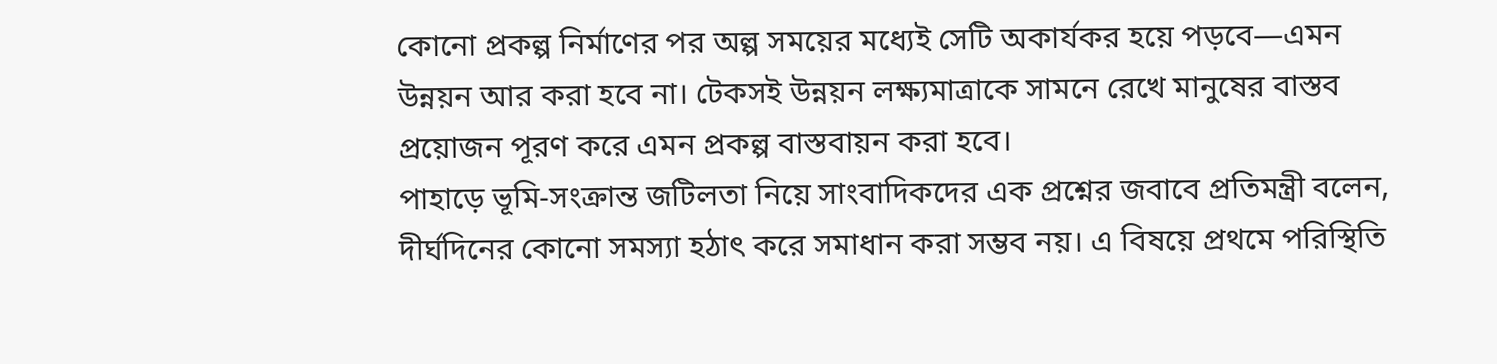কোনো প্রকল্প নির্মাণের পর অল্প সময়ের মধ্যেই সেটি অকার্যকর হয়ে পড়বে—এমন উন্নয়ন আর করা হবে না। টেকসই উন্নয়ন লক্ষ্যমাত্রাকে সামনে রেখে মানুষের বাস্তব প্রয়োজন পূরণ করে এমন প্রকল্প বাস্তবায়ন করা হবে।
পাহাড়ে ভূমি-সংক্রান্ত জটিলতা নিয়ে সাংবাদিকদের এক প্রশ্নের জবাবে প্রতিমন্ত্রী বলেন, দীর্ঘদিনের কোনো সমস্যা হঠাৎ করে সমাধান করা সম্ভব নয়। এ বিষয়ে প্রথমে পরিস্থিতি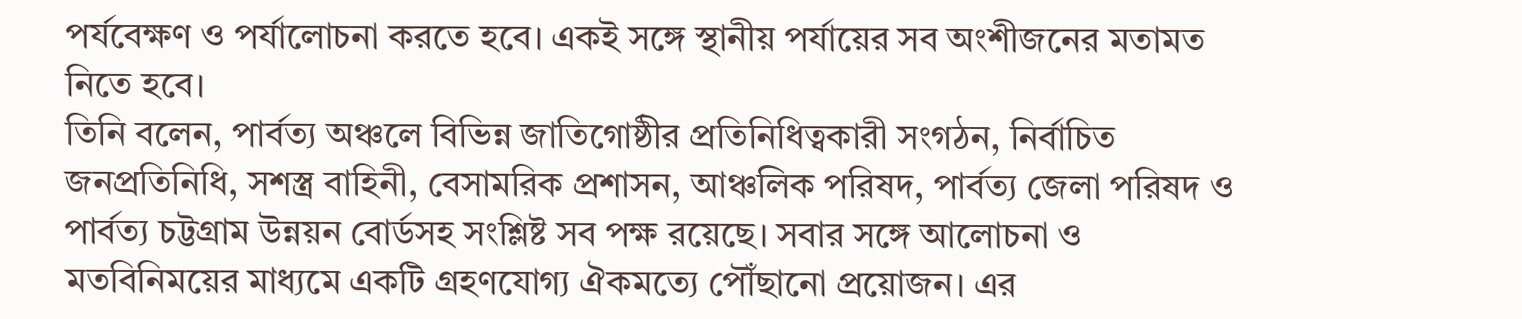পর্যবেক্ষণ ও পর্যালোচনা করতে হবে। একই সঙ্গে স্থানীয় পর্যায়ের সব অংশীজনের মতামত নিতে হবে।
তিনি বলেন, পার্বত্য অঞ্চলে বিভিন্ন জাতিগোষ্ঠীর প্রতিনিধিত্বকারী সংগঠন, নির্বাচিত জনপ্রতিনিধি, সশস্ত্র বাহিনী, বেসামরিক প্রশাসন, আঞ্চলিক পরিষদ, পার্বত্য জেলা পরিষদ ও পার্বত্য চট্টগ্রাম উন্নয়ন বোর্ডসহ সংশ্লিষ্ট সব পক্ষ রয়েছে। সবার সঙ্গে আলোচনা ও মতবিনিময়ের মাধ্যমে একটি গ্রহণযোগ্য ঐকমত্যে পৌঁছানো প্রয়োজন। এর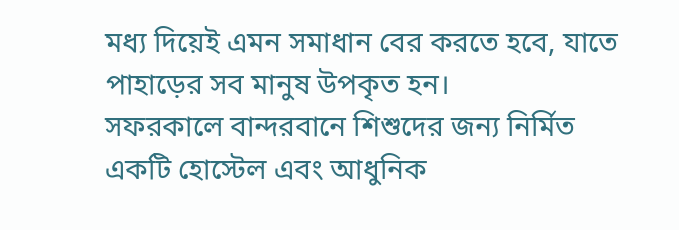মধ্য দিয়েই এমন সমাধান বের করতে হবে, যাতে পাহাড়ের সব মানুষ উপকৃত হন।
সফরকালে বান্দরবানে শিশুদের জন্য নির্মিত একটি হোস্টেল এবং আধুনিক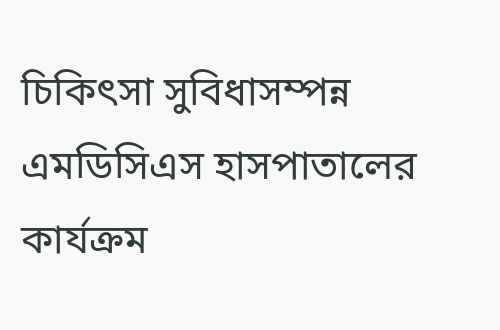চিকিৎসা সুবিধাসম্পন্ন এমডিসিএস হাসপাতালের কার্যক্রম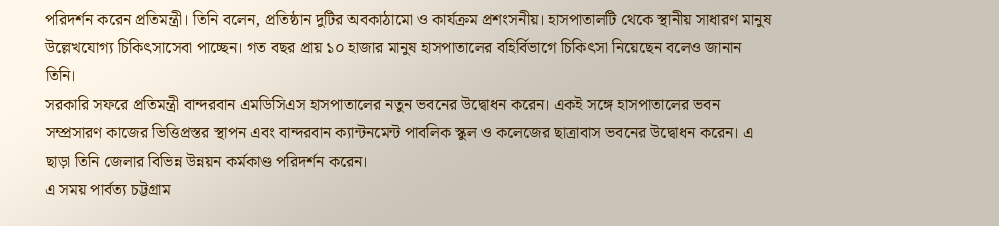পরিদর্শন করেন প্রতিমন্ত্রী। তিনি বলেন, প্রতিষ্ঠান দুটির অবকাঠামো ও কার্যক্রম প্রশংসনীয়। হাসপাতালটি থেকে স্থানীয় সাধারণ মানুষ উল্লেখযোগ্য চিকিৎসাসেবা পাচ্ছেন। গত বছর প্রায় ১০ হাজার মানুষ হাসপাতালের বহির্বিভাগে চিকিৎসা নিয়েছেন বলেও জানান তিনি।
সরকারি সফরে প্রতিমন্ত্রী বান্দরবান এমডিসিএস হাসপাতালের নতুন ভবনের উদ্বোধন করেন। একই সঙ্গে হাসপাতালের ভবন সম্প্রসারণ কাজের ভিত্তিপ্রস্তর স্থাপন এবং বান্দরবান ক্যান্টনমেন্ট পাবলিক স্কুল ও কলেজের ছাত্রাবাস ভবনের উদ্বোধন করেন। এ ছাড়া তিনি জেলার বিভিন্ন উন্নয়ন কর্মকাণ্ড পরিদর্শন করেন।
এ সময় পার্বত্য চট্টগ্রাম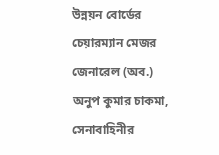উন্নয়ন বোর্ডের চেয়ারম্যান মেজর জেনারেল (অব.) অনুপ কুমার চাকমা, সেনাবাহিনীর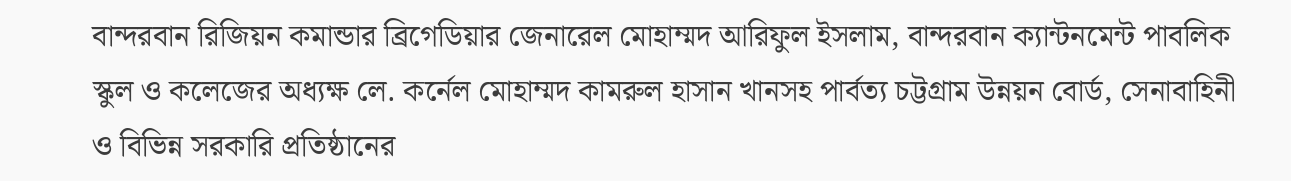বান্দরবান রিজিয়ন কমান্ডার ব্রিগেডিয়ার জেনারেল মোহাম্মদ আরিফুল ইসলাম, বান্দরবান ক্যান্টনমেন্ট পাবলিক স্কুল ও কলেজের অধ্যক্ষ লে. কর্নেল মোহাম্মদ কামরুল হাসান খানসহ পার্বত্য চট্টগ্রাম উন্নয়ন বোর্ড, সেনাবাহিনী ও বিভিন্ন সরকারি প্রতিষ্ঠানের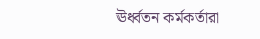ঊর্ধ্বতন কর্মকর্তারা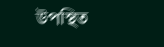উপস্থিত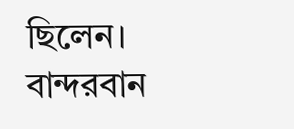ছিলেন।
বান্দরবান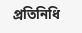প্রতিনিধি